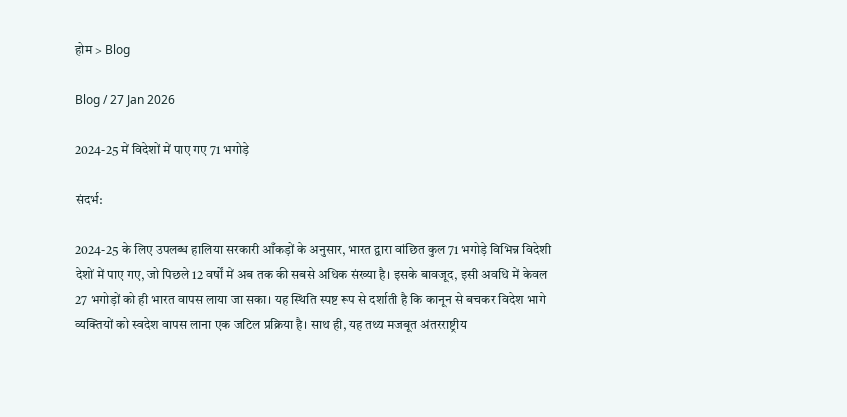होम > Blog

Blog / 27 Jan 2026

2024-25 में विदेशों में पाए गए 71 भगोड़े

संदर्भ:

2024-25 के लिए उपलब्ध हालिया सरकारी आँकड़ों के अनुसार, भारत द्वारा वांछित कुल 71 भगोड़े विभिन्न विदेशी देशों में पाए गए, जो पिछले 12 वर्षों में अब तक की सबसे अधिक संख्या है। इसके बावजूद, इसी अवधि में केवल 27 भगोड़ों को ही भारत वापस लाया जा सका। यह स्थिति स्पष्ट रूप से दर्शाती है कि कानून से बचकर विदेश भागे व्यक्तियों को स्वदेश वापस लाना एक जटिल प्रक्रिया है। साथ ही, यह तथ्य मजबूत अंतरराष्ट्रीय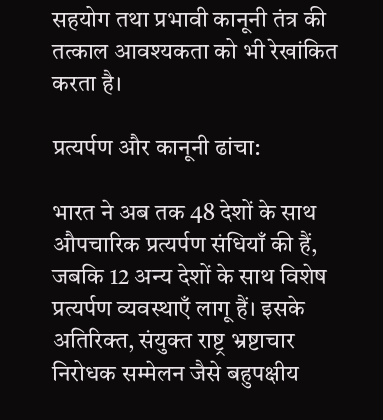सहयोग तथा प्रभावी कानूनी तंत्र की तत्काल आवश्यकता को भी रेखांकित करता है।

प्रत्यर्पण और कानूनी ढांचा:

भारत ने अब तक 48 देशों के साथ औपचारिक प्रत्यर्पण संधियाँ की हैं, जबकि 12 अन्य देशों के साथ विशेष प्रत्यर्पण व्यवस्थाएँ लागू हैं। इसके अतिरिक्त, संयुक्त राष्ट्र भ्रष्टाचार निरोधक सम्मेलन जैसे बहुपक्षीय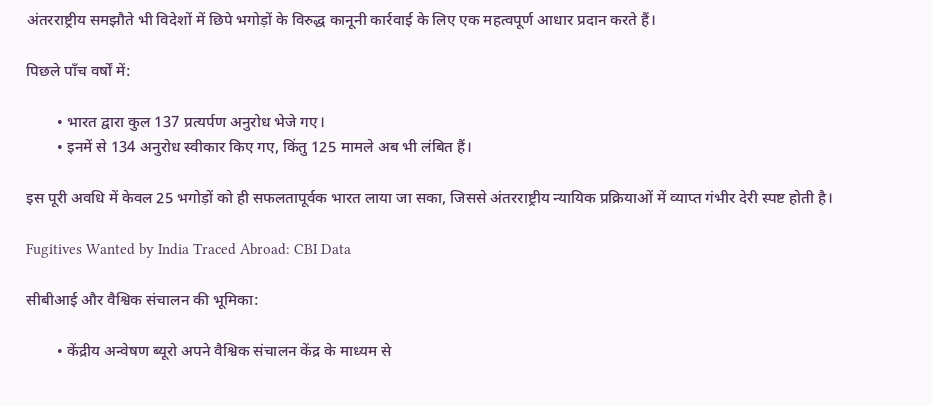अंतरराष्ट्रीय समझौते भी विदेशों में छिपे भगोड़ों के विरुद्ध कानूनी कार्रवाई के लिए एक महत्वपूर्ण आधार प्रदान करते हैं।

पिछले पाँच वर्षों में:

        • भारत द्वारा कुल 137 प्रत्यर्पण अनुरोध भेजे गए।
        • इनमें से 134 अनुरोध स्वीकार किए गए, किंतु 125 मामले अब भी लंबित हैं।

इस पूरी अवधि में केवल 25 भगोड़ों को ही सफलतापूर्वक भारत लाया जा सका, जिससे अंतरराष्ट्रीय न्यायिक प्रक्रियाओं में व्याप्त गंभीर देरी स्पष्ट होती है।

Fugitives Wanted by India Traced Abroad: CBI Data

सीबीआई और वैश्विक संचालन की भूमिका:

        • केंद्रीय अन्वेषण ब्यूरो अपने वैश्विक संचालन केंद्र के माध्यम से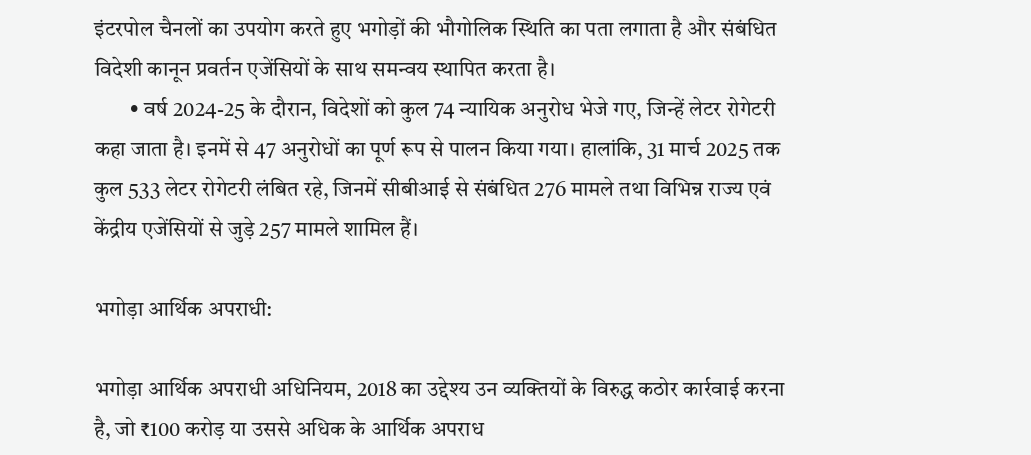इंटरपोल चैनलों का उपयोग करते हुए भगोड़ों की भौगोलिक स्थिति का पता लगाता है और संबंधित विदेशी कानून प्रवर्तन एजेंसियों के साथ समन्वय स्थापित करता है।
        • वर्ष 2024-25 के दौरान, विदेशों को कुल 74 न्यायिक अनुरोध भेजे गए, जिन्हें लेटर रोगेटरी कहा जाता है। इनमें से 47 अनुरोधों का पूर्ण रूप से पालन किया गया। हालांकि, 31 मार्च 2025 तक कुल 533 लेटर रोगेटरी लंबित रहे, जिनमें सीबीआई से संबंधित 276 मामले तथा विभिन्न राज्य एवं केंद्रीय एजेंसियों से जुड़े 257 मामले शामिल हैं।

भगोड़ा आर्थिक अपराधी:

भगोड़ा आर्थिक अपराधी अधिनियम, 2018 का उद्देश्य उन व्यक्तियों के विरुद्ध कठोर कार्रवाई करना है, जो ₹100 करोड़ या उससे अधिक के आर्थिक अपराध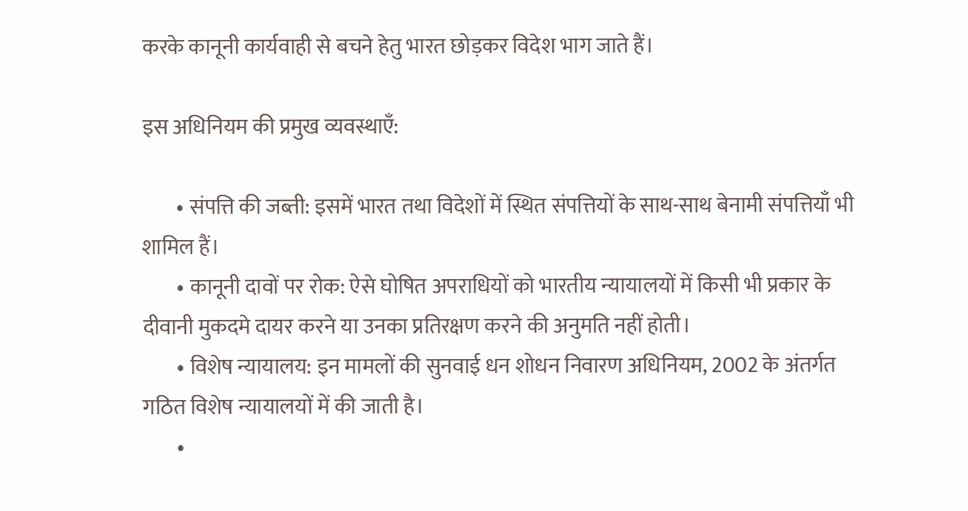करके कानूनी कार्यवाही से बचने हेतु भारत छोड़कर विदेश भाग जाते हैं।

इस अधिनियम की प्रमुख व्यवस्थाएँ:

        • संपत्ति की जब्ती: इसमें भारत तथा विदेशों में स्थित संपत्तियों के साथ-साथ बेनामी संपत्तियाँ भी शामिल हैं।
        • कानूनी दावों पर रोक: ऐसे घोषित अपराधियों को भारतीय न्यायालयों में किसी भी प्रकार के दीवानी मुकदमे दायर करने या उनका प्रतिरक्षण करने की अनुमति नहीं होती।
        • विशेष न्यायालय: इन मामलों की सुनवाई धन शोधन निवारण अधिनियम, 2002 के अंतर्गत गठित विशेष न्यायालयों में की जाती है।
        •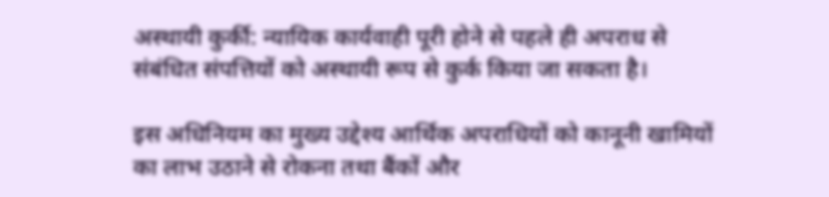अस्थायी कुर्की: न्यायिक कार्यवाही पूरी होने से पहले ही अपराध से संबंधित संपत्तियों को अस्थायी रूप से कुर्क किया जा सकता है।

इस अधिनियम का मुख्य उद्देश्य आर्थिक अपराधियों को कानूनी खामियों का लाभ उठाने से रोकना तथा बैंकों और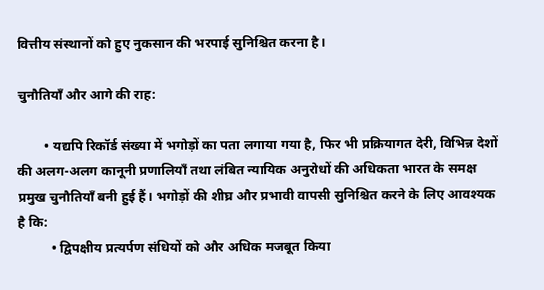वित्तीय संस्थानों को हुए नुकसान की भरपाई सुनिश्चित करना है।

चुनौतियाँ और आगे की राह:

        • यद्यपि रिकॉर्ड संख्या में भगोड़ों का पता लगाया गया है, फिर भी प्रक्रियागत देरी, विभिन्न देशों की अलग-अलग कानूनी प्रणालियाँ तथा लंबित न्यायिक अनुरोधों की अधिकता भारत के समक्ष प्रमुख चुनौतियाँ बनी हुई हैं। भगोड़ों की शीघ्र और प्रभावी वापसी सुनिश्चित करने के लिए आवश्यक है कि:
          • द्विपक्षीय प्रत्यर्पण संधियों को और अधिक मजबूत किया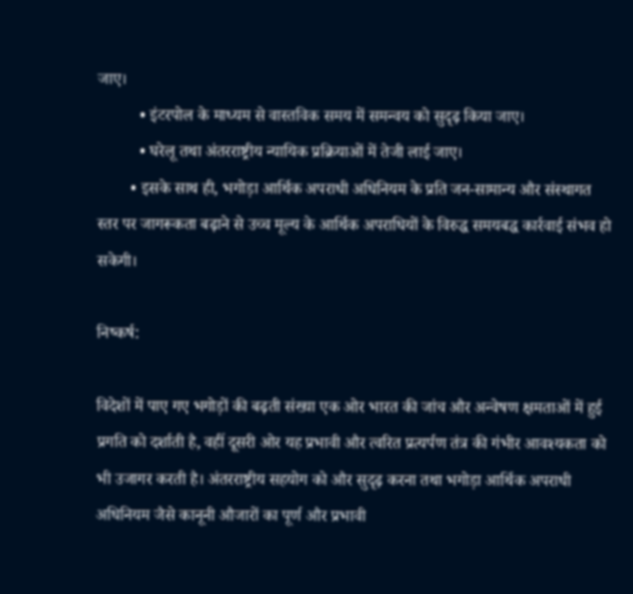जाए।
          • इंटरपोल के माध्यम से वास्तविक समय में समन्वय को सुदृढ़ किया जाए।
          • घरेलू तथा अंतरराष्ट्रीय न्यायिक प्रक्रियाओं में तेजी लाई जाए।
        • इसके साथ ही, भगोड़ा आर्थिक अपराधी अधिनियम के प्रति जन-सामान्य और संस्थागत स्तर पर जागरूकता बढ़ाने से उच्च मूल्य के आर्थिक अपराधियों के विरुद्ध समयबद्ध कार्रवाई संभव हो सकेगी।

निष्कर्ष:

विदेशों में पाए गए भगोड़ों की बढ़ती संख्या एक ओर भारत की जांच और अन्वेषण क्षमताओं में हुई प्रगति को दर्शाती है, वहीं दूसरी ओर यह प्रभावी और त्वरित प्रत्यर्पण तंत्र की गंभीर आवश्यकता को भी उजागर करती है। अंतरराष्ट्रीय सहयोग को और सुदृढ़ करना तथा भगोड़ा आर्थिक अपराधी अधिनियम जैसे कानूनी औजारों का पूर्ण और प्रभावी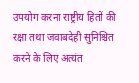उपयोग करना राष्ट्रीय हितों की रक्षा तथा जवाबदेही सुनिश्चित करने के लिए अत्यंत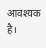आवश्यक है।